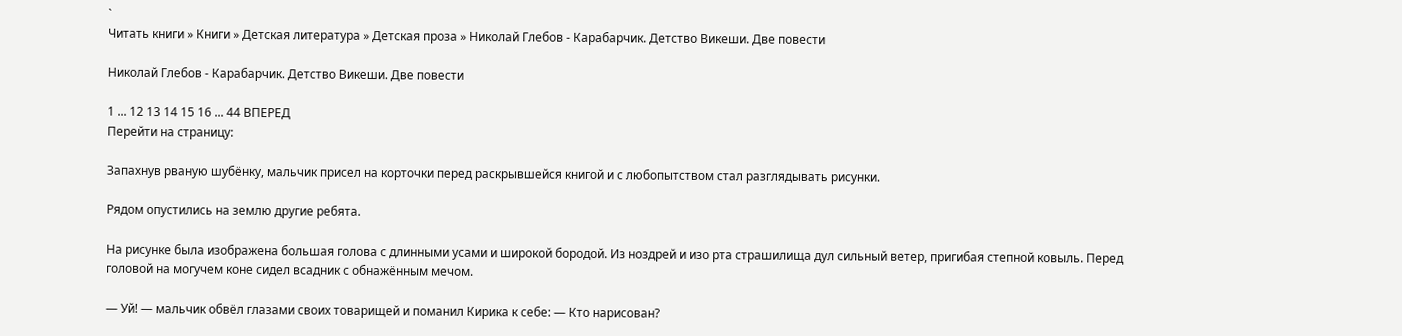`
Читать книги » Книги » Детская литература » Детская проза » Николай Глебов - Карабарчик. Детство Викеши. Две повести

Николай Глебов - Карабарчик. Детство Викеши. Две повести

1 ... 12 13 14 15 16 ... 44 ВПЕРЕД
Перейти на страницу:

Запахнув рваную шубёнку, мальчик присел на корточки перед раскрывшейся книгой и с любопытством стал разглядывать рисунки.

Рядом опустились на землю другие ребята.

На рисунке была изображена большая голова с длинными усами и широкой бородой. Из ноздрей и изо рта страшилища дул сильный ветер, пригибая степной ковыль. Перед головой на могучем коне сидел всадник с обнажённым мечом.

— Уй! — мальчик обвёл глазами своих товарищей и поманил Кирика к себе: — Кто нарисован?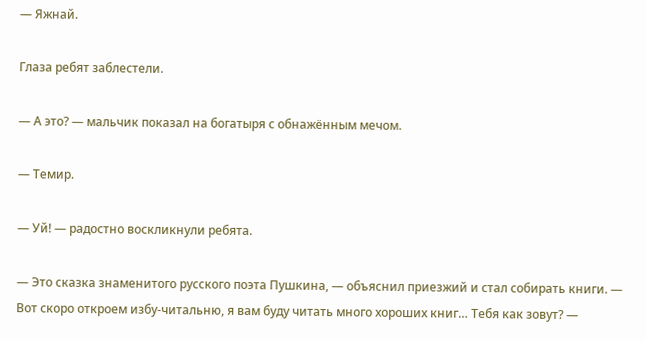— Яжнай.

Глаза ребят заблестели.

— А это? — мальчик показал на богатыря с обнажённым мечом.

— Темир.

— Уй! — радостно воскликнули ребята.

— Это сказка знаменитого русского поэта Пушкина, — объяснил приезжий и стал собирать книги. — Вот скоро откроем избу-читальню, я вам буду читать много хороших книг… Тебя как зовут? —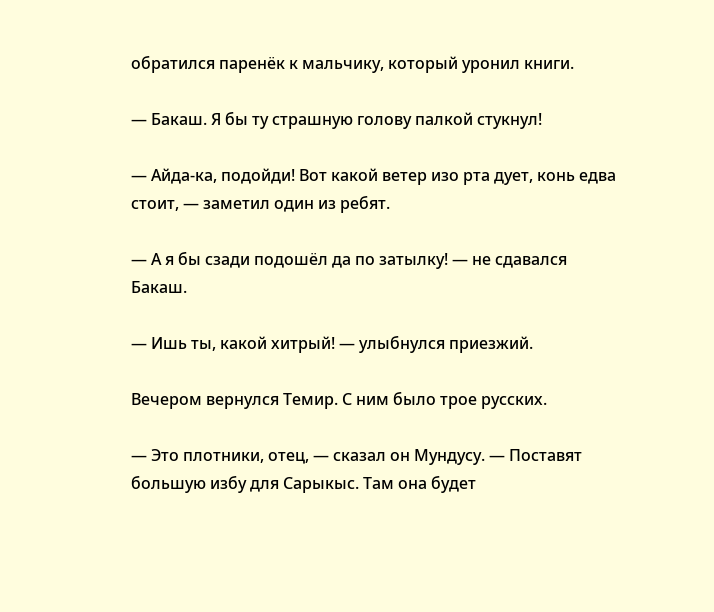обратился паренёк к мальчику, который уронил книги.

— Бакаш. Я бы ту страшную голову палкой стукнул!

— Айда-ка, подойди! Вот какой ветер изо рта дует, конь едва стоит, — заметил один из ребят.

— А я бы сзади подошёл да по затылку! — не сдавался Бакаш.

— Ишь ты, какой хитрый! — улыбнулся приезжий.

Вечером вернулся Темир. С ним было трое русских.

— Это плотники, отец, — сказал он Мундусу. — Поставят большую избу для Сарыкыс. Там она будет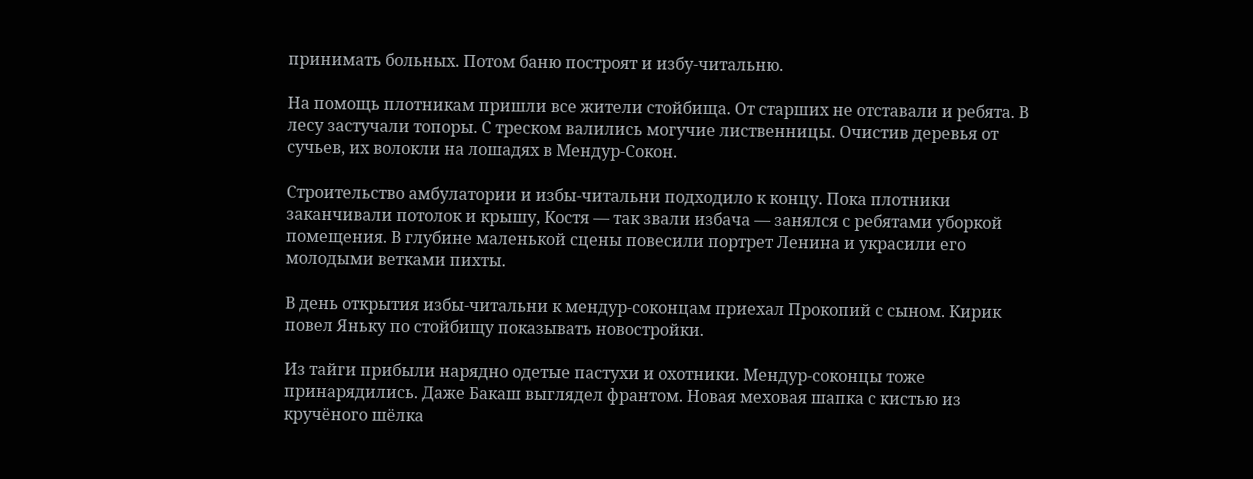принимать больных. Потом баню построят и избу-читальню.

На помощь плотникам пришли все жители стойбища. От старших не отставали и ребята. В лесу застучали топоры. С треском валились могучие лиственницы. Очистив деревья от сучьев, их волокли на лошадях в Мендур-Сокон.

Строительство амбулатории и избы-читальни подходило к концу. Пока плотники заканчивали потолок и крышу, Костя — так звали избача — занялся с ребятами уборкой помещения. В глубине маленькой сцены повесили портрет Ленина и украсили его молодыми ветками пихты.

В день открытия избы-читальни к мендур-соконцам приехал Прокопий с сыном. Кирик повел Яньку по стойбищу показывать новостройки.

Из тайги прибыли нарядно одетые пастухи и охотники. Мендур-соконцы тоже принарядились. Даже Бакаш выглядел франтом. Новая меховая шапка с кистью из кручёного шёлка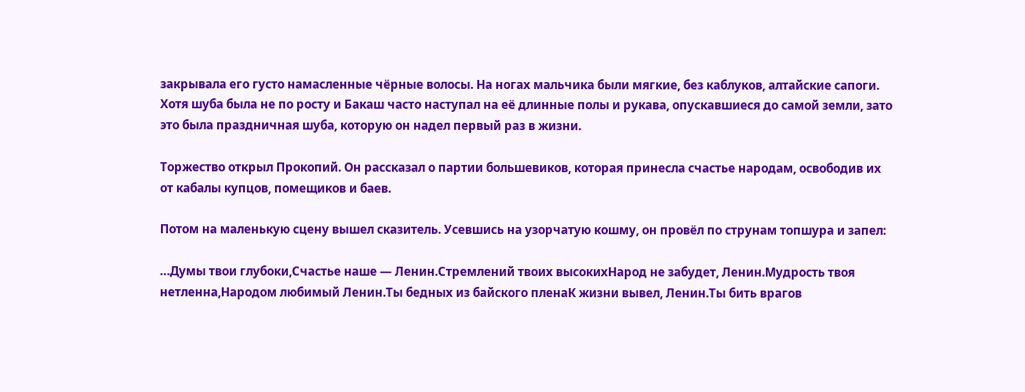закрывала его густо намасленные чёрные волосы. На ногах мальчика были мягкие, без каблуков, алтайские сапоги. Хотя шуба была не по росту и Бакаш часто наступал на её длинные полы и рукава, опускавшиеся до самой земли, зато это была праздничная шуба, которую он надел первый раз в жизни.

Торжество открыл Прокопий. Он рассказал о партии большевиков, которая принесла счастье народам, освободив их от кабалы купцов, помещиков и баев.

Потом на маленькую сцену вышел сказитель. Усевшись на узорчатую кошму, он провёл по струнам топшура и запел:

…Думы твои глубоки,Счастье наше — Ленин.Стремлений твоих высокихНарод не забудет, Ленин.Мудрость твоя нетленна,Народом любимый Ленин.Ты бедных из байского пленаК жизни вывел, Ленин.Ты бить врагов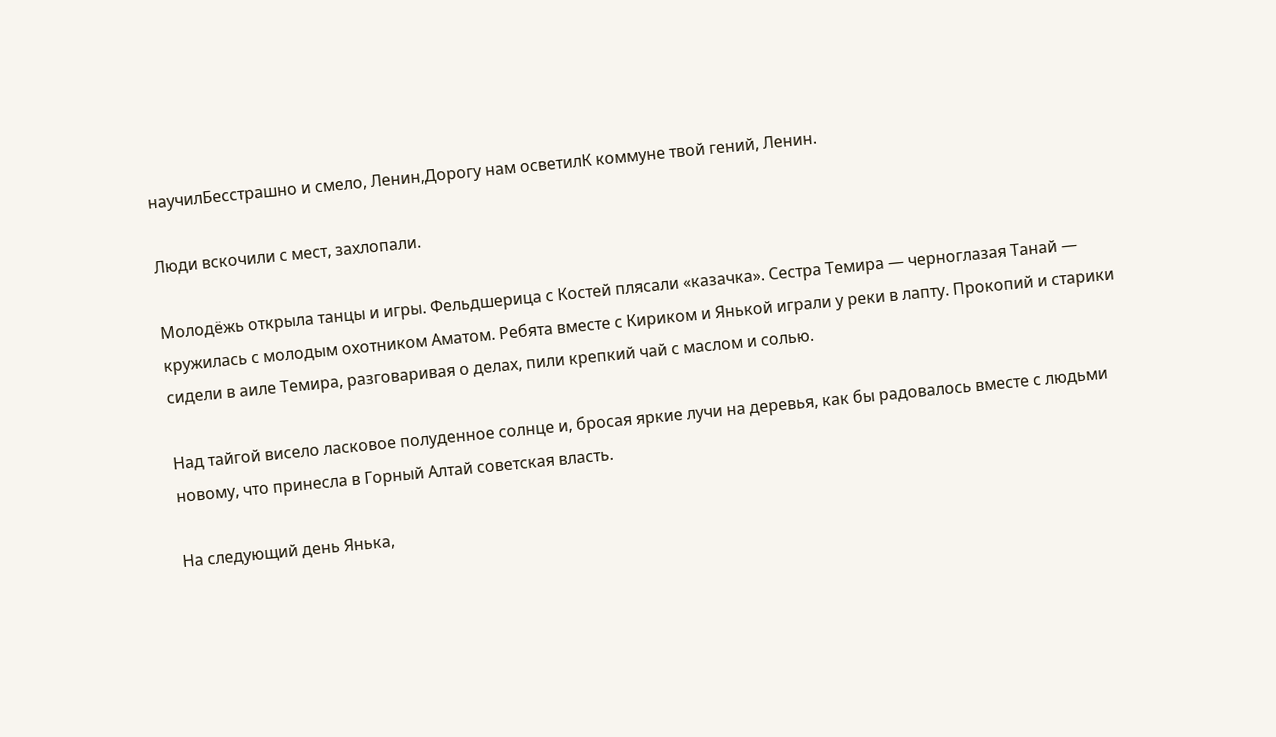научилБесстрашно и смело, Ленин,Дорогу нам осветилК коммуне твой гений, Ленин.

Люди вскочили с мест, захлопали.

Молодёжь открыла танцы и игры. Фельдшерица с Костей плясали «казачка». Сестра Темира — черноглазая Танай — кружилась с молодым охотником Аматом. Ребята вместе с Кириком и Янькой играли у реки в лапту. Прокопий и старики сидели в аиле Темира, разговаривая о делах, пили крепкий чай с маслом и солью.

Над тайгой висело ласковое полуденное солнце и, бросая яркие лучи на деревья, как бы радовалось вместе с людьми новому, что принесла в Горный Алтай советская власть.

На следующий день Янька,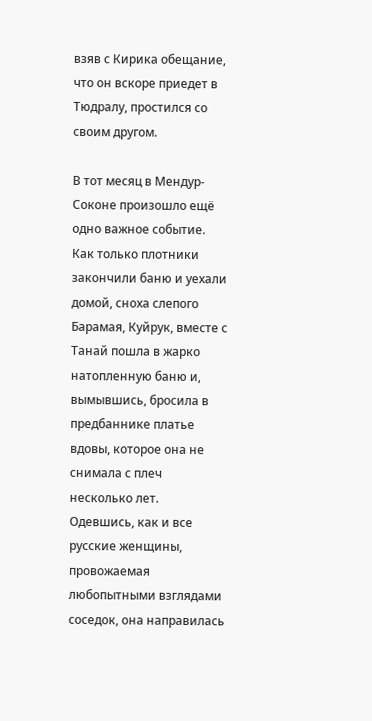взяв с Кирика обещание, что он вскоре приедет в Тюдралу, простился со своим другом.

В тот месяц в Мендур-Соконе произошло ещё одно важное событие. Как только плотники закончили баню и уехали домой, сноха слепого Барамая, Куйрук, вместе с Танай пошла в жарко натопленную баню и, вымывшись, бросила в предбаннике платье вдовы, которое она не снимала с плеч несколько лет. Одевшись, как и все русские женщины, провожаемая любопытными взглядами соседок, она направилась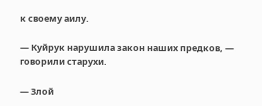к своему аилу.

— Куйрук нарушила закон наших предков, — говорили старухи.

— Злой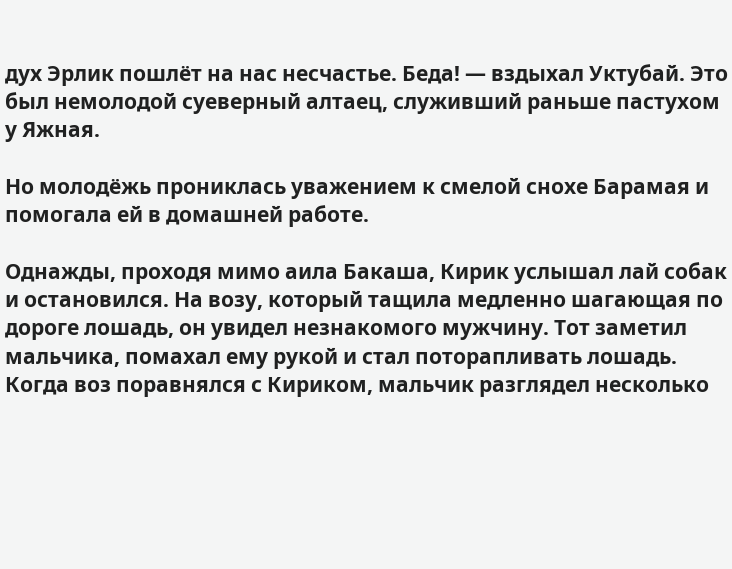дух Эрлик пошлёт на нас несчастье. Беда! — вздыхал Уктубай. Это был немолодой суеверный алтаец, служивший раньше пастухом у Яжная.

Но молодёжь прониклась уважением к смелой снохе Барамая и помогала ей в домашней работе.

Однажды, проходя мимо аила Бакаша, Кирик услышал лай собак и остановился. На возу, который тащила медленно шагающая по дороге лошадь, он увидел незнакомого мужчину. Тот заметил мальчика, помахал ему рукой и стал поторапливать лошадь. Когда воз поравнялся с Кириком, мальчик разглядел несколько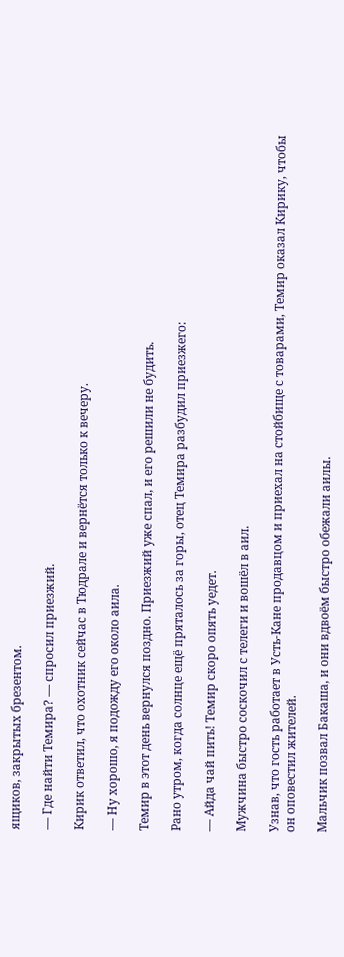ящиков, закрытых брезентом.

— Где найти Темира? — спросил приезжий.

Кирик ответил, что охотник сейчас в Тюдрале и вернётся только к вечеру.

— Ну хорошо, я подожду его около аила.

Темир в этот день вернулся поздно. Приезжий уже спал, и его решили не будить.

Рано утром, когда солнце ещё пряталось за горы, отец Темира разбудил приезжего:

— Айда чай пить! Темир скоро опять уедет.

Мужчина быстро соскочил с телеги и вошёл в аил.

Узнав, что гость работает в Усть-Кане продавцом и приехал на стойбище с товарами, Темир оказал Кирику, чтобы он оповестил жителей.

Мальчик позвал Бакаша, и они вдвоём быстро обежали аилы.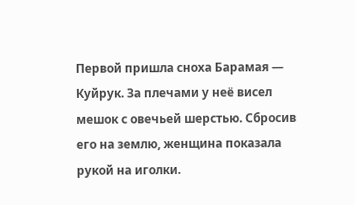Первой пришла сноха Барамая — Куйрук. За плечами у неё висел мешок с овечьей шерстью. Сбросив его на землю, женщина показала рукой на иголки.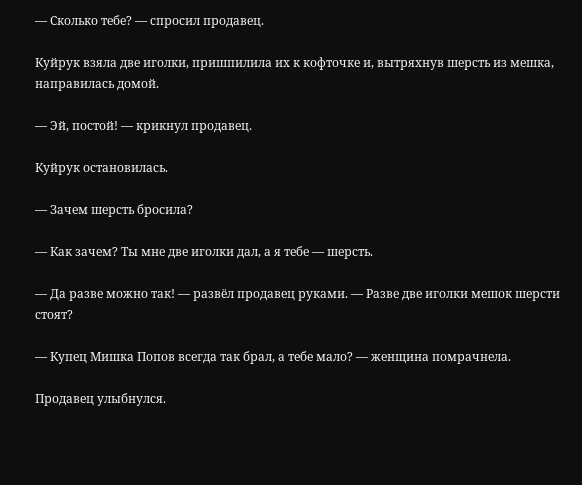— Сколько тебе? — спросил продавец.

Куйрук взяла две иголки, пришпилила их к кофточке и, вытряхнув шерсть из мешка, направилась домой.

— Эй, постой! — крикнул продавец.

Куйрук остановилась.

— Зачем шерсть бросила?

— Как зачем? Ты мне две иголки дал, а я тебе — шерсть.

— Да разве можно так! — развёл продавец руками. — Разве две иголки мешок шерсти стоят?

— Купец Мишка Попов всегда так брал, а тебе мало? — женщина помрачнела.

Продавец улыбнулся.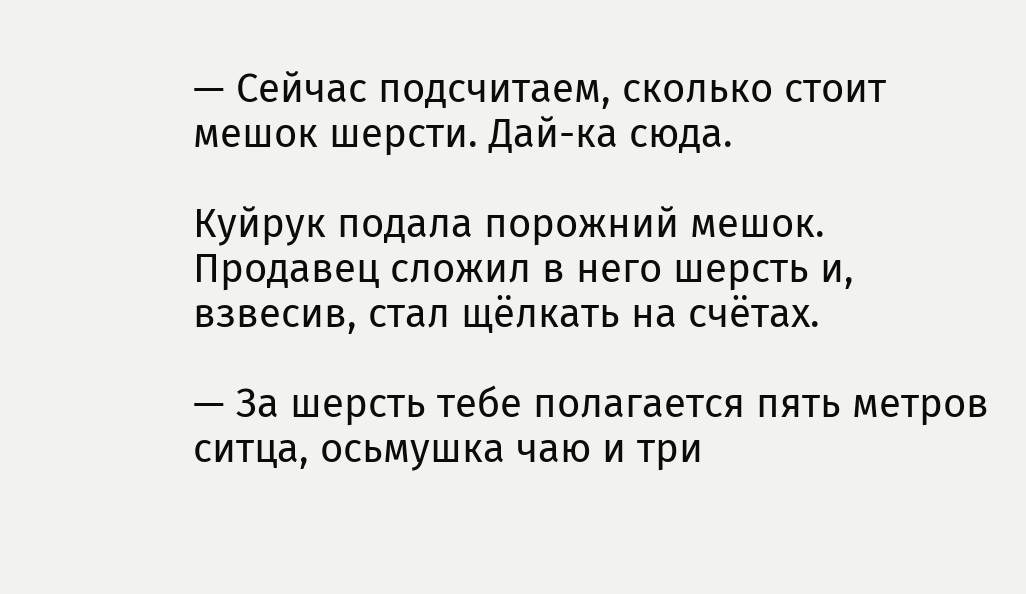— Сейчас подсчитаем, сколько стоит мешок шерсти. Дай-ка сюда.

Куйрук подала порожний мешок. Продавец сложил в него шерсть и, взвесив, стал щёлкать на счётах.

— За шерсть тебе полагается пять метров ситца, осьмушка чаю и три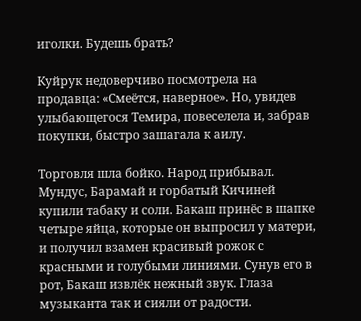иголки. Будешь брать?

Куйрук недоверчиво посмотрела на продавца: «Смеётся, наверное». Но, увидев улыбающегося Темира, повеселела и, забрав покупки, быстро зашагала к аилу.

Торговля шла бойко. Народ прибывал. Мундус, Барамай и горбатый Кичиней купили табаку и соли. Бакаш принёс в шапке четыре яйца, которые он выпросил у матери, и получил взамен красивый рожок с красными и голубыми линиями. Сунув его в рот, Бакаш извлёк нежный звук. Глаза музыканта так и сияли от радости.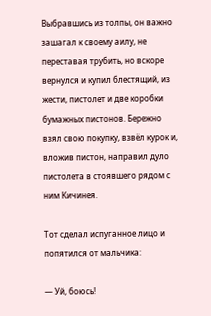Выбравшись из толпы, он важно зашагал к своему аилу, не переставая трубить, но вскоре вернулся и купил блестящий, из жести, пистолет и две коробки бумажных пистонов. Бережно взял свою покупку, взвёл курок и, вложив пистон, направил дуло пистолета в стоявшего рядом с ним Кичинея.

Тот сделал испуганное лицо и попятился от мальчика:

— Уй, боюсь!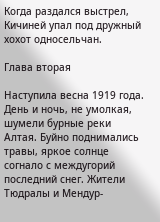Когда раздался выстрел, Кичиней упал под дружный хохот односельчан.

Глава вторая

Наступила весна 1919 года. День и ночь, не умолкая, шумели бурные реки Алтая. Буйно поднимались травы, яркое солнце согнало с междугорий последний снег. Жители Тюдралы и Мендур-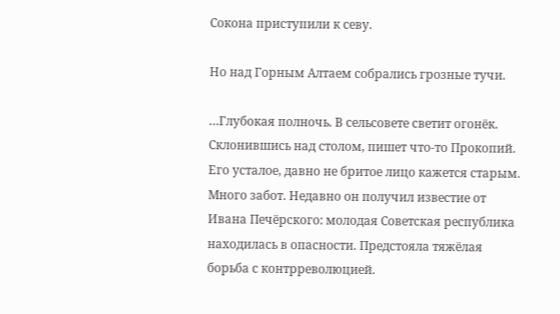Сокона приступили к севу.

Но над Горным Алтаем собрались грозные тучи.

…Глубокая полночь. В сельсовете светит огонёк. Склонившись над столом, пишет что-то Прокопий. Его усталое, давно не бритое лицо кажется старым. Много забот. Недавно он получил известие от Ивана Печёрского: молодая Советская республика находилась в опасности. Предстояла тяжёлая борьба с контрреволюцией.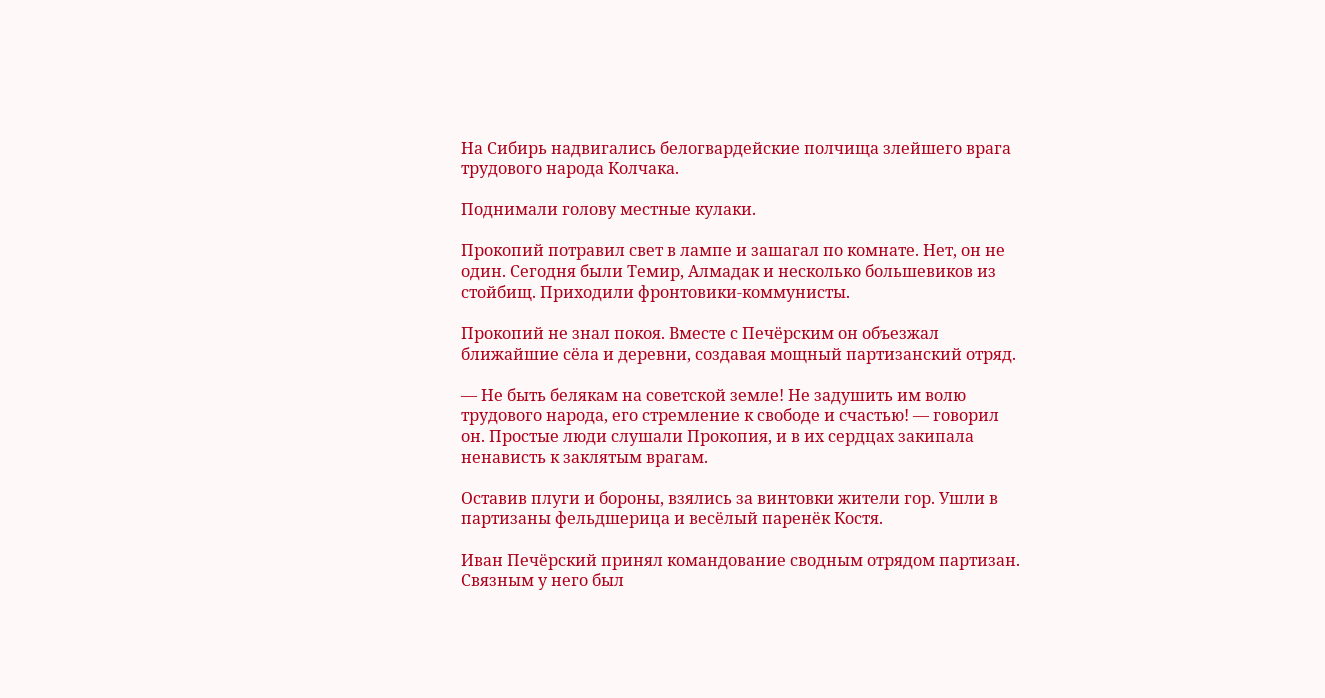На Сибирь надвигались белогвардейские полчища злейшего врага трудового народа Колчака.

Поднимали голову местные кулаки.

Прокопий потравил свет в лампе и зашагал по комнате. Нет, он не один. Сегодня были Темир, Алмадак и несколько большевиков из стойбищ. Приходили фронтовики-коммунисты.

Прокопий не знал покоя. Вместе с Печёрским он объезжал ближайшие сёла и деревни, создавая мощный партизанский отряд.

— Не быть белякам на советской земле! Не задушить им волю трудового народа, его стремление к свободе и счастью! — говорил он. Простые люди слушали Прокопия, и в их сердцах закипала ненависть к заклятым врагам.

Оставив плуги и бороны, взялись за винтовки жители гор. Ушли в партизаны фельдшерица и весёлый паренёк Костя.

Иван Печёрский принял командование сводным отрядом партизан. Связным у него был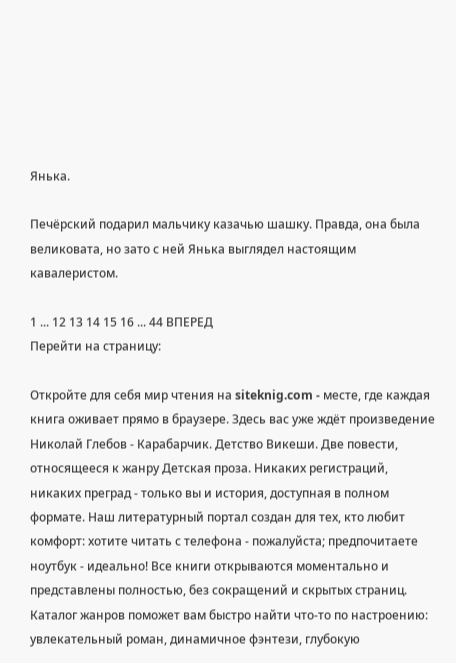Янька.

Печёрский подарил мальчику казачью шашку. Правда, она была великовата, но зато с ней Янька выглядел настоящим кавалеристом.

1 ... 12 13 14 15 16 ... 44 ВПЕРЕД
Перейти на страницу:

Откройте для себя мир чтения на siteknig.com - месте, где каждая книга оживает прямо в браузере. Здесь вас уже ждёт произведение Николай Глебов - Карабарчик. Детство Викеши. Две повести, относящееся к жанру Детская проза. Никаких регистраций, никаких преград - только вы и история, доступная в полном формате. Наш литературный портал создан для тех, кто любит комфорт: хотите читать с телефона - пожалуйста; предпочитаете ноутбук - идеально! Все книги открываются моментально и представлены полностью, без сокращений и скрытых страниц. Каталог жанров поможет вам быстро найти что-то по настроению: увлекательный роман, динамичное фэнтези, глубокую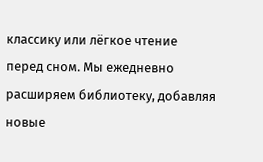классику или лёгкое чтение перед сном. Мы ежедневно расширяем библиотеку, добавляя новые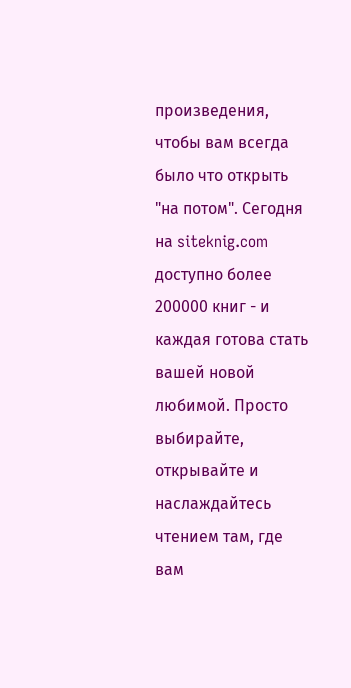произведения, чтобы вам всегда было что открыть "на потом". Сегодня на siteknig.com доступно более 200000 книг - и каждая готова стать вашей новой любимой. Просто выбирайте, открывайте и наслаждайтесь чтением там, где вам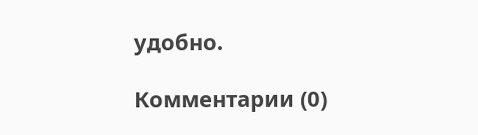удобно.

Комментарии (0)